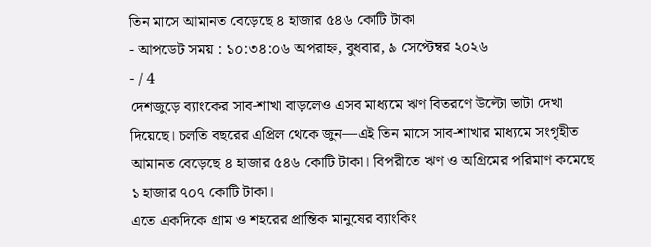তিন মাসে আমানত বেড়েছে ৪ হাজার ৫৪৬ কোটি টাকা
- আপডেট সময় : ১০:৩৪:০৬ অপরাহ্ন, বুধবার, ৯ সেপ্টেম্বর ২০২৬
- / 4
দেশজুড়ে ব্যাংকের সাব-শাখা বাড়লেও এসব মাধ্যমে ঋণ বিতরণে উল্টো ভাটা দেখা দিয়েছে। চলতি বছরের এপ্রিল থেকে জুন—এই তিন মাসে সাব-শাখার মাধ্যমে সংগৃহীত আমানত বেড়েছে ৪ হাজার ৫৪৬ কোটি টাকা। বিপরীতে ঋণ ও অগ্রিমের পরিমাণ কমেছে ১ হাজার ৭০৭ কোটি টাকা।
এতে একদিকে গ্রাম ও শহরের প্রান্তিক মানুষের ব্যাংকিং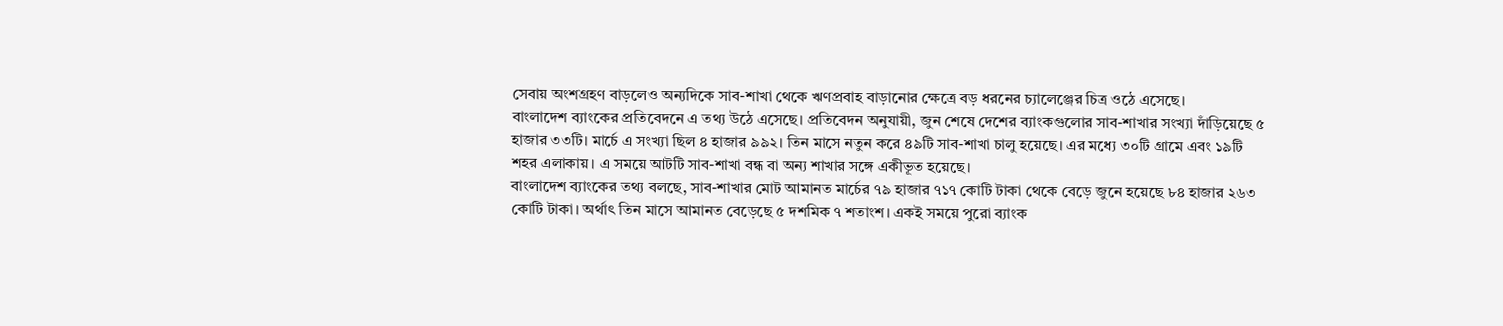সেবায় অংশগ্রহণ বাড়লেও অন্যদিকে সাব-শাখা থেকে ঋণপ্রবাহ বাড়ানোর ক্ষেত্রে বড় ধরনের চ্যালেঞ্জের চিত্র ওঠে এসেছে।
বাংলাদেশ ব্যাংকের প্রতিবেদনে এ তথ্য উঠে এসেছে। প্রতিবেদন অনুযায়ী, জুন শেষে দেশের ব্যাংকগুলোর সাব-শাখার সংখ্যা দাঁড়িয়েছে ৫ হাজার ৩৩টি। মার্চে এ সংখ্যা ছিল ৪ হাজার ৯৯২। তিন মাসে নতুন করে ৪৯টি সাব-শাখা চালু হয়েছে। এর মধ্যে ৩০টি গ্রামে এবং ১৯টি শহর এলাকায়। এ সময়ে আটটি সাব-শাখা বন্ধ বা অন্য শাখার সঙ্গে একীভূত হয়েছে।
বাংলাদেশ ব্যাংকের তথ্য বলছে, সাব-শাখার মোট আমানত মার্চের ৭৯ হাজার ৭১৭ কোটি টাকা থেকে বেড়ে জুনে হয়েছে ৮৪ হাজার ২৬৩ কোটি টাকা। অর্থাৎ তিন মাসে আমানত বেড়েছে ৫ দশমিক ৭ শতাংশ। একই সময়ে পুরো ব্যাংক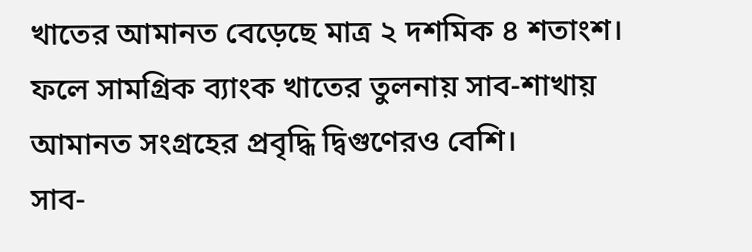খাতের আমানত বেড়েছে মাত্র ২ দশমিক ৪ শতাংশ। ফলে সামগ্রিক ব্যাংক খাতের তুলনায় সাব-শাখায় আমানত সংগ্রহের প্রবৃদ্ধি দ্বিগুণেরও বেশি।
সাব-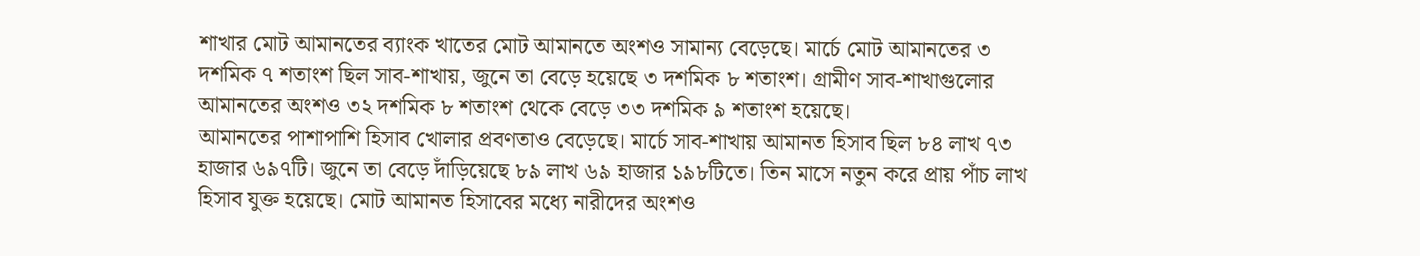শাখার মোট আমানতের ব্যাংক খাতের মোট আমানতে অংশও সামান্য বেড়েছে। মার্চে মোট আমানতের ৩ দশমিক ৭ শতাংশ ছিল সাব-শাখায়, জুনে তা বেড়ে হয়েছে ৩ দশমিক ৮ শতাংশ। গ্রামীণ সাব-শাখাগুলোর আমানতের অংশও ৩২ দশমিক ৮ শতাংশ থেকে বেড়ে ৩৩ দশমিক ৯ শতাংশ হয়েছে।
আমানতের পাশাপাশি হিসাব খোলার প্রবণতাও বেড়েছে। মার্চে সাব-শাখায় আমানত হিসাব ছিল ৮৪ লাখ ৭৩ হাজার ৬৯৭টি। জুনে তা বেড়ে দাঁড়িয়েছে ৮৯ লাখ ৬৯ হাজার ১৯৮টিতে। তিন মাসে নতুন করে প্রায় পাঁচ লাখ হিসাব যুক্ত হয়েছে। মোট আমানত হিসাবের মধ্যে নারীদের অংশও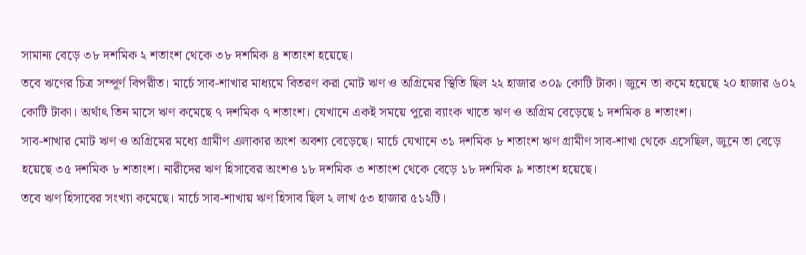সামান্য বেড়ে ৩৮ দশমিক ২ শতাংশ থেকে ৩৮ দশমিক ৪ শতাংশ হয়েছে।
তবে ঋণের চিত্র সম্পূর্ণ বিপরীত। মার্চে সাব-শাখার মাধ্যমে বিতরণ করা মোট ঋণ ও অগ্রিমের স্থিতি ছিল ২২ হাজার ৩০৯ কোটি টাকা। জুনে তা কমে হয়েছে ২০ হাজার ৬০২ কোটি টাকা। অর্থাৎ তিন মাসে ঋণ কমেছে ৭ দশমিক ৭ শতাংশ। যেখানে একই সময়ে পুরো ব্যাংক খাতে ঋণ ও অগ্রিম বেড়েছে ১ দশমিক ৪ শতাংশ।
সাব-শাখার মোট ঋণ ও অগ্রিমের মধ্যে গ্রামীণ এলাকার অংশ অবশ্য বেড়েছে। মার্চে যেখানে ৩১ দশমিক ৮ শতাংশ ঋণ গ্রামীণ সাব-শাখা থেকে এসেছিল, জুনে তা বেড়ে হয়েছে ৩৫ দশমিক ৮ শতাংশ। নারীদের ঋণ হিসাবের অংশও ১৮ দশমিক ৩ শতাংশ থেকে বেড়ে ১৮ দশমিক ৯ শতাংশ হয়েছে।
তবে ঋণ হিসাবের সংখ্যা কমেছে। মার্চে সাব-শাখায় ঋণ হিসাব ছিল ২ লাখ ৫৩ হাজার ৫১২টি।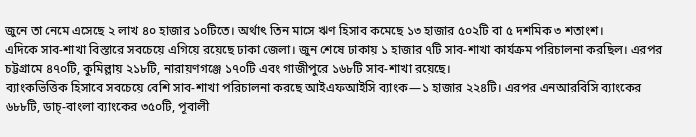জুনে তা নেমে এসেছে ২ লাখ ৪০ হাজার ১০টিতে। অর্থাৎ তিন মাসে ঋণ হিসাব কমেছে ১৩ হাজার ৫০২টি বা ৫ দশমিক ৩ শতাংশ।
এদিকে সাব-শাখা বিস্তারে সবচেয়ে এগিয়ে রয়েছে ঢাকা জেলা। জুন শেষে ঢাকায় ১ হাজার ৭টি সাব-শাখা কার্যক্রম পরিচালনা করছিল। এরপর চট্টগ্রামে ৪৭০টি, কুমিল্লায় ২১৮টি, নারায়ণগঞ্জে ১৭০টি এবং গাজীপুরে ১৬৮টি সাব-শাখা রয়েছে।
ব্যাংকভিত্তিক হিসাবে সবচেয়ে বেশি সাব-শাখা পরিচালনা করছে আইএফআইসি ব্যাংক—১ হাজার ২২৪টি। এরপর এনআরবিসি ব্যাংকের ৬৮৮টি, ডাচ্-বাংলা ব্যাংকের ৩৫০টি, পূবালী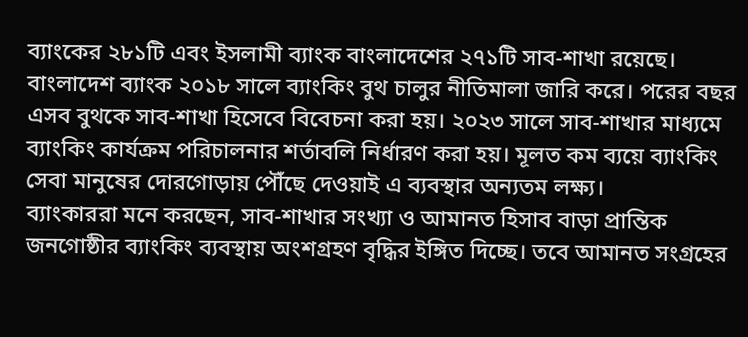ব্যাংকের ২৮১টি এবং ইসলামী ব্যাংক বাংলাদেশের ২৭১টি সাব-শাখা রয়েছে।
বাংলাদেশ ব্যাংক ২০১৮ সালে ব্যাংকিং বুথ চালুর নীতিমালা জারি করে। পরের বছর এসব বুথকে সাব-শাখা হিসেবে বিবেচনা করা হয়। ২০২৩ সালে সাব-শাখার মাধ্যমে ব্যাংকিং কার্যক্রম পরিচালনার শর্তাবলি নির্ধারণ করা হয়। মূলত কম ব্যয়ে ব্যাংকিং সেবা মানুষের দোরগোড়ায় পৌঁছে দেওয়াই এ ব্যবস্থার অন্যতম লক্ষ্য।
ব্যাংকাররা মনে করছেন, সাব-শাখার সংখ্যা ও আমানত হিসাব বাড়া প্রান্তিক জনগোষ্ঠীর ব্যাংকিং ব্যবস্থায় অংশগ্রহণ বৃদ্ধির ইঙ্গিত দিচ্ছে। তবে আমানত সংগ্রহের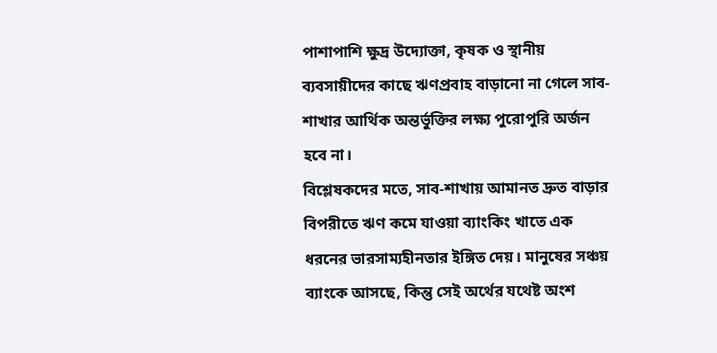পাশাপাশি ক্ষুদ্র উদ্যোক্তা, কৃষক ও স্থানীয় ব্যবসায়ীদের কাছে ঋণপ্রবাহ বাড়ানো না গেলে সাব-শাখার আর্থিক অন্তর্ভুক্তির লক্ষ্য পুরোপুরি অর্জন হবে না।
বিশ্লেষকদের মতে, সাব-শাখায় আমানত দ্রুত বাড়ার বিপরীতে ঋণ কমে যাওয়া ব্যাংকিং খাতে এক ধরনের ভারসাম্যহীনতার ইঙ্গিত দেয়। মানুষের সঞ্চয় ব্যাংকে আসছে, কিন্তু সেই অর্থের যথেষ্ট অংশ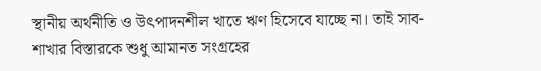স্থানীয় অর্থনীতি ও উৎপাদনশীল খাতে ঋণ হিসেবে যাচ্ছে না। তাই সাব-শাখার বিস্তারকে শুধু আমানত সংগ্রহের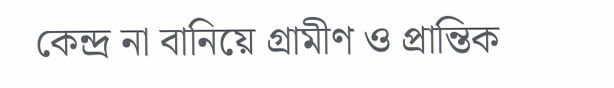কেন্দ্র না বানিয়ে গ্রামীণ ও প্রান্তিক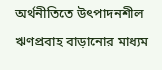অর্থনীতিতে উৎপাদনশীল ঋণপ্রবাহ বাড়ানোর মাধ্যম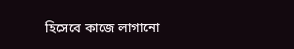হিসেবে কাজে লাগানো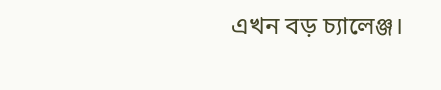এখন বড় চ্যালেঞ্জ।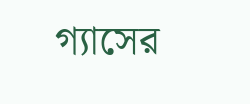গ্যাসের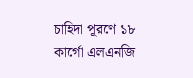চাহিদা পূরণে ১৮ কার্গো এলএনজি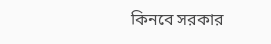কিনবে সরকার